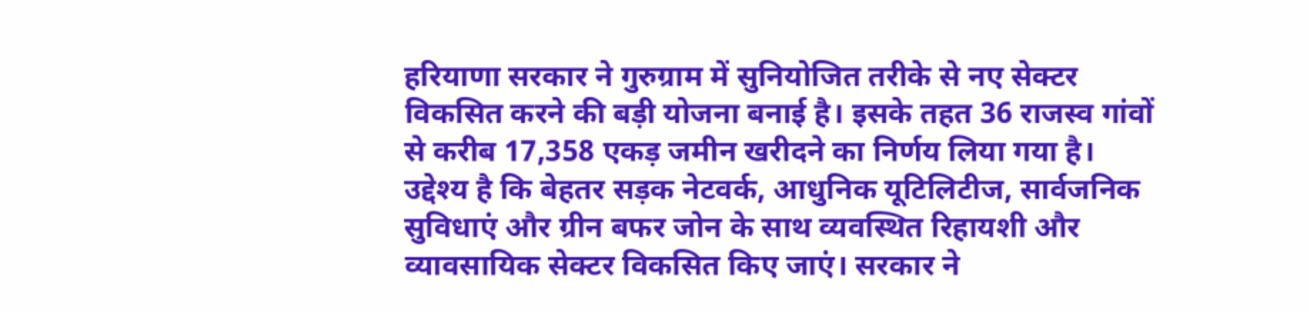हरियाणा सरकार ने गुरुग्राम में सुनियोजित तरीके से नए सेक्टर विकसित करने की बड़ी योजना बनाई है। इसके तहत 36 राजस्व गांवों से करीब 17,358 एकड़ जमीन खरीदने का निर्णय लिया गया है। उद्देश्य है कि बेहतर सड़क नेटवर्क, आधुनिक यूटिलिटीज, सार्वजनिक सुविधाएं और ग्रीन बफर जोन के साथ व्यवस्थित रिहायशी और व्यावसायिक सेक्टर विकसित किए जाएं। सरकार ने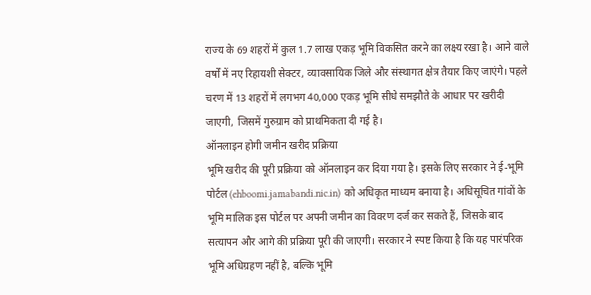राज्य के 69 शहरों में कुल 1.7 लाख एकड़ भूमि विकसित करने का लक्ष्य रखा है। आने वाले वर्षों में नए रिहायशी सेक्टर, व्यावसायिक जिले और संस्थागत क्षेत्र तैयार किए जाएंगे। पहले चरण में 13 शहरों में लगभग 40,000 एकड़ भूमि सीधे समझौते के आधार पर खरीदी जाएगी, जिसमें गुरुग्राम को प्राथमिकता दी गई है।
ऑनलाइन होगी जमीन खरीद प्रक्रिया
भूमि खरीद की पूरी प्रक्रिया को ऑनलाइन कर दिया गया है। इसके लिए सरकार ने ई-भूमि पोर्टल (ehboomi.jamabandi.nic.in) को अधिकृत माध्यम बनाया है। अधिसूचित गांवों के भूमि मालिक इस पोर्टल पर अपनी जमीन का विवरण दर्ज कर सकते हैं, जिसके बाद सत्यापन और आगे की प्रक्रिया पूरी की जाएगी। सरकार ने स्पष्ट किया है कि यह पारंपरिक भूमि अधिग्रहण नहीं है, बल्कि भूमि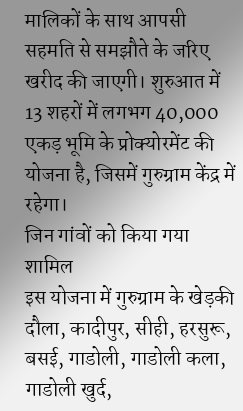मालिकों के साथ आपसी सहमति से समझौते के जरिए खरीद की जाएगी। शुरुआत में 13 शहरों में लगभग 40,000 एकड़ भूमि के प्रोक्योरमेंट की योजना है, जिसमें गुरुग्राम केंद्र में रहेगा।
जिन गांवों को किया गया शामिल
इस योजना में गुरुग्राम के खेड़की दौला, कादीपुर, सीही, हरसुरू, बसई, गाडोली, गाडोली कला, गाडोली खुर्द,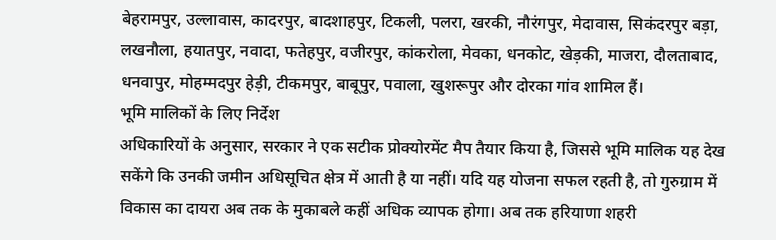बेहरामपुर, उल्लावास, कादरपुर, बादशाहपुर, टिकली, पलरा, खरकी, नौरंगपुर, मेदावास, सिकंदरपुर बड़ा, लखनौला, हयातपुर, नवादा, फतेहपुर, वजीरपुर, कांकरोला, मेवका, धनकोट, खेड़की, माजरा, दौलताबाद, धनवापुर, मोहम्मदपुर हेड़ी, टीकमपुर, बाबूपुर, पवाला, खुशरूपुर और दोरका गांव शामिल हैं।
भूमि मालिकों के लिए निर्देश
अधिकारियों के अनुसार, सरकार ने एक सटीक प्रोक्योरमेंट मैप तैयार किया है, जिससे भूमि मालिक यह देख सकेंगे कि उनकी जमीन अधिसूचित क्षेत्र में आती है या नहीं। यदि यह योजना सफल रहती है, तो गुरुग्राम में विकास का दायरा अब तक के मुकाबले कहीं अधिक व्यापक होगा। अब तक हरियाणा शहरी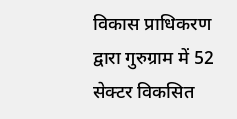विकास प्राधिकरण द्वारा गुरुग्राम में 52 सेक्टर विकसित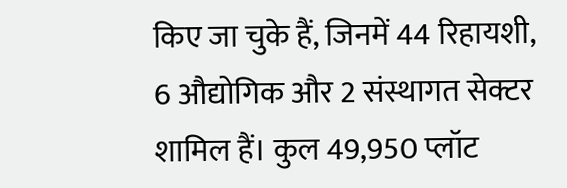किए जा चुके हैं, जिनमें 44 रिहायशी, 6 औद्योगिक और 2 संस्थागत सेक्टर शामिल हैं। कुल 49,950 प्लॉट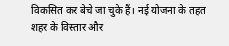विकसित कर बेचे जा चुके हैं। नई योजना के तहत शहर के विस्तार और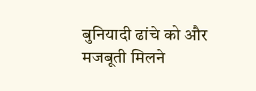बुनियादी ढांचे को और मजबूती मिलने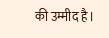की उम्मीद है।